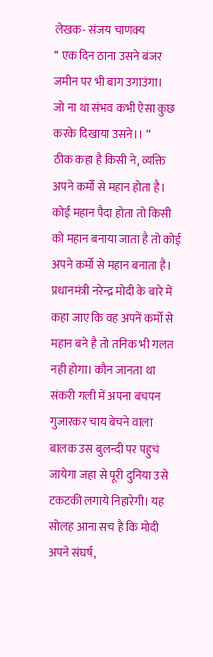लेखक- संजय चाणक्य
‘‘ एक दिन ठाना उसने बंजर जमीन पर भी बाग उगाउंगा।
जो ना था संभव कभी ऐसा कुछ करके दिखाया उसने।। “
ठीक कहा है किसी ने, व्यक्ति अपने कर्मो से महान होता है। कोई महान पैदा होता तो किसी को महान बनाया जाता है तो कोई अपने कर्मो से महान बनाता है। प्रधानमंत्री नरेन्द्र मोदी के बारे में कहा जाए कि वह अपनें कर्मो से महान बने है तो तनिक भी गलत नही होगा। कौन जानता था संकरी गली में अपना बचपन गुजारकर चाय बेचने वाला बालक उस बुलन्दी पर पहुचं जायेगा जहा से पूरी दुनिया उसे टकटकी लगाये निहारेगी। यह सोलह आना सच है कि मोदी अपने संघर्ष,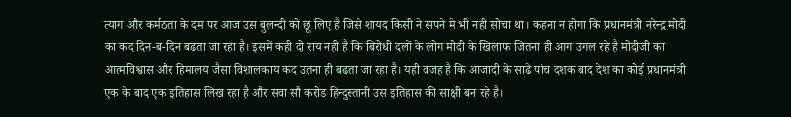त्याग और कर्मठता के दम पर आज उस बुलन्दी को छू लिए है जिसे शायद किसी ने सपने मे भी नही सोचा था। कहना न होगा कि प्रधानमंत्री नरेन्द्र मोदी का कद दिन-ब-दिन बढता जा रहा है। इसमें कही दो राय नही है कि बिरोधी दलों के लोग मोदी के खिलाफ जितना ही आग उगल रहे है मोदीजी का आत्मविश्वास और हिमालय जैसा विशालकाय कद उतना ही बढता जा रहा है। यही वजह है कि आजादी के साढे पांच दशक बाद देश का कोई प्रधानमंत्री एक के बाद एक इतिहास लिख रहा है और सवा सौ करोड हिन्दुस्तानी उस इतिहास की साक्षी बन रहे है।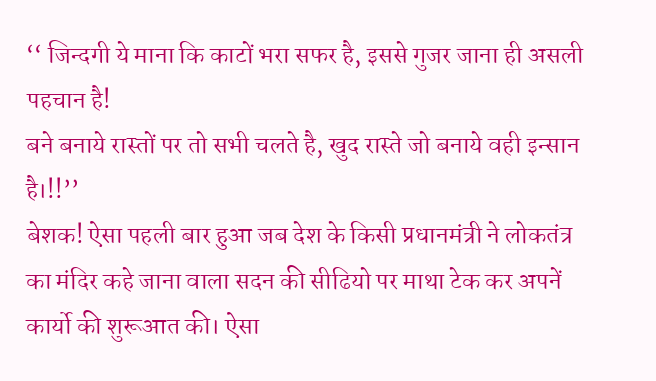‘‘ जिन्दगी ये माना कि काटों भरा सफर है, इससे गुजर जाना ही असली पहचान है!
बने बनाये रास्तों पर तो सभी चलते है, खुद रास्ते जो बनाये वही इन्सान है।!!’’
बेशक! ऐसा पहली बार हुआ जब देश के किसी प्रधानमंत्री ने लोकतंत्र का मंदिर कहे जाना वाला सदन की सीढियो पर माथा टेक कर अपनें कार्यो की शुरूआत की। ऐसा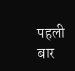पहली बार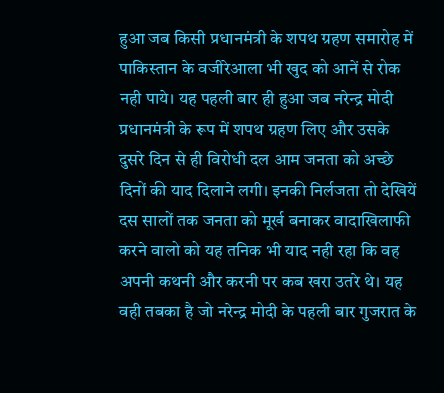हुआ जब किसी प्रधानमंत्री के शपथ ग्रहण समारोह में पाकिस्तान के वजीरेआला भी खुद को आनें से रोक नही पाये। यह पहली बार ही हुआ जब नरेन्द्र मोदी प्रधानमंत्री के रूप में शपथ ग्रहण लिए और उसके दुसरे दिन से ही विरोधी दल आम जनता को अच्छे दिनों की याद दिलाने लगी। इनकी निर्लजता तो देखियें दस सालों तक जनता को मूर्ख बनाकर वादाखिलाफी करने वालो को यह तनिक भी याद नही रहा कि वह अपनी कथनी और करनी पर कब खरा उतरे थे। यह वही तबका है जो नरेन्द्र मोदी के पहली बार गुजरात के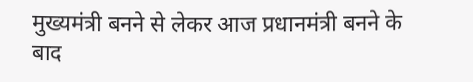मुख्यमंत्री बनने से लेकर आज प्रधानमंत्री बनने के बाद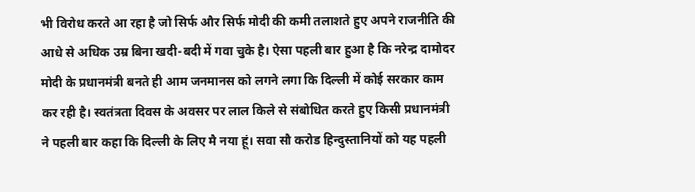भी विरोध करते आ रहा है जो सिर्फ और सिर्फ मोदी की कमी तलाशते हुए अपने राजनीति की आधे से अधिक उम्र बिना खदी-बदी में गवा चुके है। ऐसा पहली बार हुआ है कि नरेन्द्र दामोदर मोदी के प्रधानमंत्री बनते ही आम जनमानस को लगने लगा कि दिल्ली में कोई सरकार काम कर रही है। स्वतंत्रता दिवस के अवसर पर लाल किले से संबोधित करते हुए किसी प्रधानमंत्री ने पहली बार कहा कि दिल्ली के लिए मै नया हूं। सवा सौ करोड हिन्दुस्तानियों को यह पहली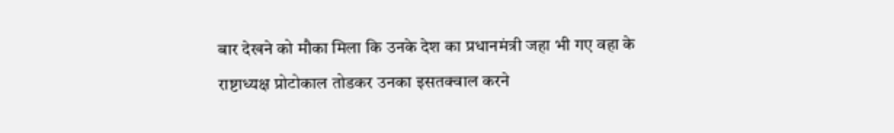बार देखने को मौका मिला कि उनके देश का प्रधानमंत्री जहा भी गए वहा के राष्टाध्यक्ष प्रोटोकाल तोडकर उनका इसतक्वाल करने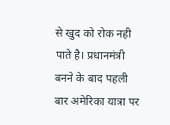से खुद को रोक नही पाते है। प्रधानमंत्री बनने के बाद पहली बार अमेरिका यात्रा पर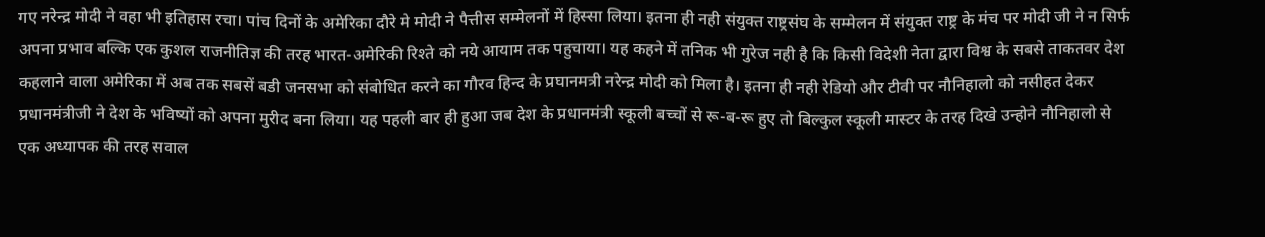गए नरेन्द्र मोदी ने वहा भी इतिहास रचा। पांच दिनों के अमेरिका दौरे मे मोदी ने पैत्तीस सम्मेलनों में हिस्सा लिया। इतना ही नही संयुक्त राष्ट्रसंघ के सम्मेलन में संयुक्त राष्ट्र के मंच पर मोदी जी ने न सिर्फ अपना प्रभाव बल्कि एक कुशल राजनीतिज्ञ की तरह भारत-अमेरिकी रिश्ते को नये आयाम तक पहुचाया। यह कहने में तनिक भी गुरेज नही है कि किसी विदेशी नेता द्वारा विश्व के सबसे ताकतवर देश कहलाने वाला अमेरिका में अब तक सबसें बडी जनसभा को संबोधित करने का गौरव हिन्द के प्रघानमत्री नरेन्द्र मोदी को मिला है। इतना ही नही रेडियो और टीवी पर नौनिहालो को नसीहत देकर प्रधानमंत्रीजी ने देश के भविष्यों को अपना मुरीद बना लिया। यह पहली बार ही हुआ जब देश के प्रधानमंत्री स्कूली बच्चों से रू-ब-रू हुए तो बिल्कुल स्कूली मास्टर के तरह दिखे उन्होने नौनिहालो से एक अध्यापक की तरह सवाल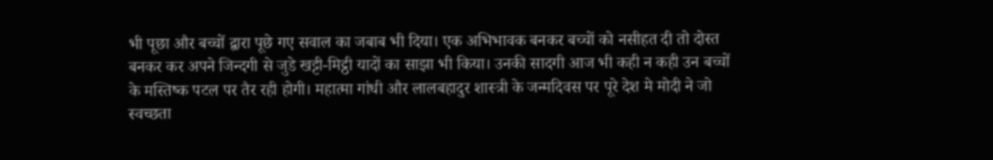भी पूछा और बच्चों द्वारा पूछे गए सवाल का जबाब भी दिया। एक अभिभावक बनकर बच्चों को नसीहत दी तो दोस्त बनकर कर अपने जिन्दगी से जुडे खट्टी-मिट्ठी यादों का साझा भी किया। उनकी सादगी आज भी कही न कही उन बच्चों के मस्तिष्क पटल पर तैर रही होगी। महात्मा गांधी और लालबहादुर शास्त्री के जन्मदिवस पर पूरे देश मे मोदी ने जो स्वच्छता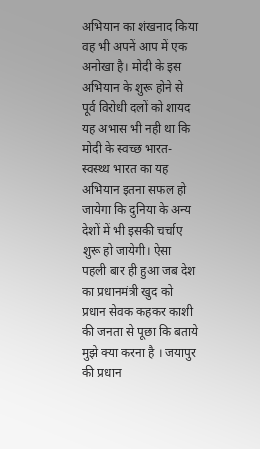अभियान का शंखनाद किया वह भी अपनें आप में एक अनोखा है। मोदी के इस अभियान के शुरू होने से पूर्व विरोधी दलों को शायद यह अभास भी नही था कि मोदी के स्वच्छ भारत-स्वस्थ्थ भारत का यह अभियान इतना सफल हो जायेगा कि दुनिया के अन्य देशों में भी इसकी चर्चाए शुरू हो जायेगी। ऐसा पहली बार ही हुआ जब देश का प्रधानमंत्री खुद को प्रधान सेवक कहकर काशी की जनता से पूछा कि बताये मुझे क्या करना है । जयापुर की प्रधान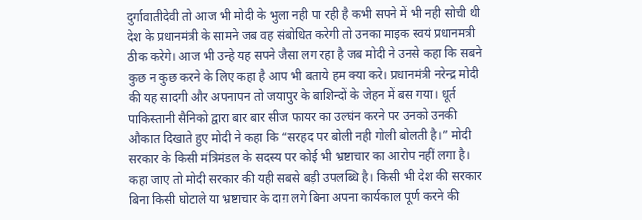दुर्गावातीदेवी तो आज भी मोदी के भुला नही पा रही है कभी सपने में भी नही सोची थी देश के प्रधानमंत्री के सामने जब वह संबोधित करेगी तो उनका माइक स्वयं प्रधानमत्री ठीक करेगे। आज भी उन्हे यह सपने जैसा लग रहा है जब मोदी ने उनसे कहा कि सबने कुछ न कुछ करने के लिए कहा है आप भी बताये हम क्या करे। प्रधानमंत्री नरेन्द्र मोदी की यह सादगी और अपनापन तो जयापुर के बाशिन्दों के जेहन में बस गया। धूर्त पाकिस्तानी सैनिको द्वारा बार बार सीज फायर का उल्घंन करने पर उनको उनकी औकात दिखाते हुए मोदी ने कहा कि “सरहद पर बोली नही गोली बोलती है।” मोदी सरकार के किसी मंत्रिमंडल के सदस्य पर कोई भी भ्रष्टाचार का आरोप नहीं लगा है। कहा जाए तो मोदी सरकार की यही सबसे बड़ी उपलब्धि है। किसी भी देश की सरकार बिना किसी घोटाले या भ्रष्टाचार के दाग़ लगे बिना अपना कार्यकाल पूर्ण करने की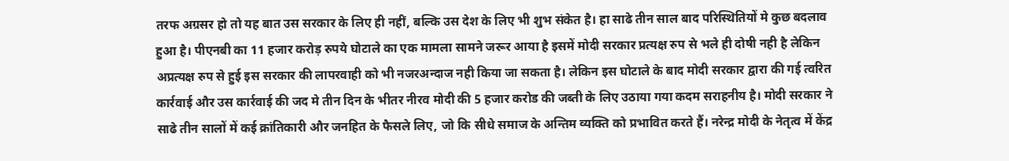तरफ अग्रसर हो तो यह बात उस सरकार के लिए ही नहीं, बल्कि उस देश के लिए भी शुभ संकेत है। हा साढे तीन साल बाद परिस्थितियों मे कुछ बदलाव हुआ है। पीएनबी का 11 हजार करोड़ रुपये घोटाले का एक मामला सामने जरूर आया है इसमें मोदी सरकार प्रत्यक्ष रुप से भले ही दोषी नही है लेकिन अप्रत्यक्ष रुप से हुई इस सरकार की लापरवाही को भी नजरअन्दाज नही किया जा सकता है। लेकिन इस घोटाले के बाद मोदी सरकार द्वारा की गई त्वरित कार्रवाई और उस कार्रवाई की जद मे तीन दिन के भीतर नीरव मोदी की 5 हजार करोड की जब्ती के लिए उठाया गया कदम सराहनीय है। मोदी सरकार ने साढे तीन सालों में कई क्रांतिकारी और जनहित के फैसले लिए, जो कि सीधे समाज के अन्तिम व्यक्ति को प्रभावित करते हैं। नरेन्द्र मोदी के नेतृत्व में केंद्र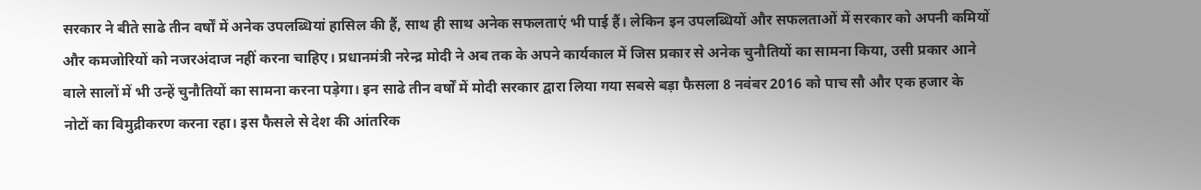सरकार ने बीते साढे तीन वर्षों में अनेक उपलब्धियां हासिल की हैं, साथ ही साथ अनेक सफलताएं भी पाई हैं। लेकिन इन उपलब्धियों और सफलताओं में सरकार को अपनी कमियों और कमजोरियों को नजरअंदाज नहीं करना चाहिए। प्रधानमंत्री नरेन्द्र मोदी ने अब तक के अपने कार्यकाल में जिस प्रकार से अनेक चुनौतियों का सामना किया, उसी प्रकार आने वाले सालों में भी उन्हें चुनौतियों का सामना करना पड़ेगा। इन साढे तीन वर्षों में मोदी सरकार द्वारा लिया गया सबसे बड़ा फैसला 8 नवंबर 2016 को पाच सौ और एक हजार के नोटों का विमुद्रीकरण करना रहा। इस फैसले से देश की आंतरिक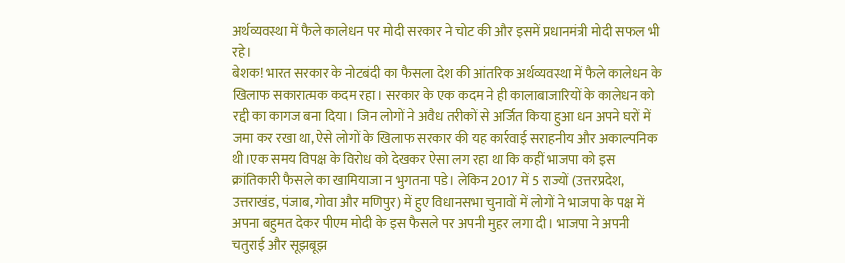अर्थव्यवस्था में फैले कालेधन पर मोदी सरकार ने चोट की और इसमें प्रधानमंत्री मोदी सफल भी रहे।
बेशक! भारत सरकार के नोटबंदी का फैसला देश की आंतरिक अर्थव्यवस्था में फैले कालेधन के खिलाफ सकारात्मक कदम रहा। सरकार के एक कदम ने ही कालाबाजारियों के कालेधन को रद्दी का कागज बना दिया। जिन लोगों ने अवैध तरीकों से अर्जित किया हुआ धन अपने घरों में जमा कर रखा था, ऐसे लोगों के खिलाफ सरकार की यह कार्रवाई सराहनीय और अकाल्पनिक थी।एक समय विपक्ष के विरोध को देखकर ऐसा लग रहा था कि कहीं भाजपा को इस क्रांतिकारी फैसले का खामियाजा न भुगतना पडे। लेकिन 2017 में 5 राज्यों (उत्तरप्रदेश, उत्तराखंड, पंजाब, गोवा और मणिपुर) में हुए विधानसभा चुनावों में लोगों ने भाजपा के पक्ष में अपना बहुमत देकर पीएम मोदी के इस फैसले पर अपनी मुहर लगा दी। भाजपा ने अपनी चतुराई और सूझबूझ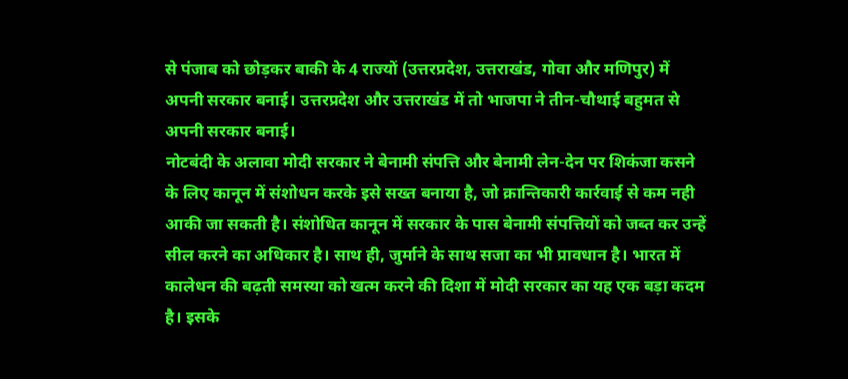से पंजाब को छोड़कर बाकी के 4 राज्यों (उत्तरप्रदेश, उत्तराखंड, गोवा और मणिपुर) में अपनी सरकार बनाई। उत्तरप्रदेश और उत्तराखंड में तो भाजपा ने तीन-चौथाई बहुमत से अपनी सरकार बनाई।
नोटबंदी के अलावा मोदी सरकार ने बेनामी संपत्ति और बेनामी लेन-देन पर शिकंजा कसने के लिए कानून में संशोधन करके इसे सख्त बनाया है, जो क्रान्तिकारी कार्रवाई से कम नही आकी जा सकती है। संशोधित कानून में सरकार के पास बेनामी संपत्तियों को जब्त कर उन्हें सील करने का अधिकार है। साथ ही, जुर्माने के साथ सजा का भी प्रावधान है। भारत में कालेधन की बढ़ती समस्या को खत्म करने की दिशा में मोदी सरकार का यह एक बड़ा कदम है। इसके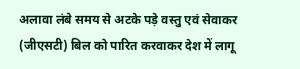अलावा लंबे समय से अटके पड़े वस्तु एवं सेवाकर (जीएसटी) बिल को पारित करवाकर देश में लागू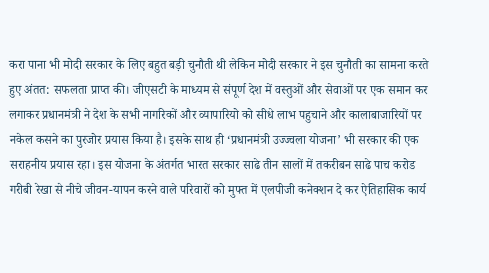करा पाना भी मोदी सरकार के लिए बहुत बड़ी चुनौती थी लेकिन मोदी सरकार ने इस चुनौती का सामना करते हुए अंतत: सफलता प्राप्त की। जीएसटी के माध्यम से संपूर्ण देश में वस्तुओं और सेवाओं पर एक समान कर लगाकर प्रधानमंत्री ने देश के सभी नागरिकों और व्यापारियो को सीधे लाभ पहुचाने और कालाबाजारियों पर नकेल कसने का पुरजोर प्रयास किया है। इसके साथ ही ‘प्रधानमंत्री उज्ज्वला योजना’ भी सरकार की एक सराहनीय प्रयास रहा। इस योजना के अंतर्गत भारत सरकार साढे तीन सालों में तकरीबन साढे पाच करोड गरीबी रेखा से नीचे जीवन-यापन करने वाले परिवारों को मुफ्त में एलपीजी कनेक्शन दे कर ऐतिहासिक कार्य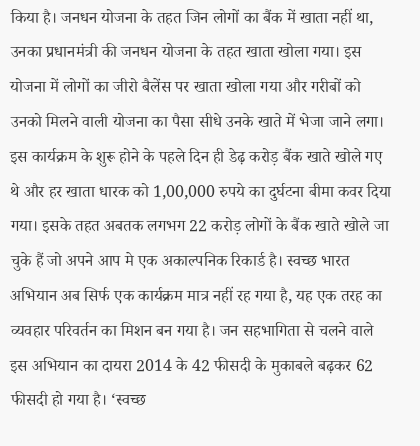किया है। जनधन योजना के तहत जिन लोगों का बैंक में खाता नहीं था, उनका प्रधानमंत्री की जनधन योजना के तहत खाता खोला गया। इस योजना में लोगों का जीरो बैलेंस पर खाता खोला गया और गरीबों को उनको मिलने वाली योजना का पैसा सीधे उनके खाते में भेजा जाने लगा। इस कार्यक्रम के शुरू होने के पहले दिन ही डेढ़ करोड़ बैंक खाते खोले गए थे और हर खाता धारक को 1,00,000 रुपये का दुर्घटना बीमा कवर दिया गया। इसके तहत अबतक लगभग 22 करोड़ लोगों के बैंक खाते खोले जा चुके हैं जो अपने आप मे एक अकाल्पनिक रिकार्ड है। स्वच्छ भारत अभियान अब सिर्फ एक कार्यक्रम मात्र नहीं रह गया है, यह एक तरह का व्यवहार परिवर्तन का मिशन बन गया है। जन सहभागिता से चलने वाले इस अभियान का दायरा 2014 के 42 फीसदी के मुकाबले बढ़कर 62 फीसदी हो गया है। ‘स्वच्छ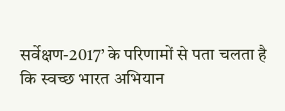सर्वेक्षण-2017’ के परिणामों से पता चलता है कि स्वच्छ भारत अभियान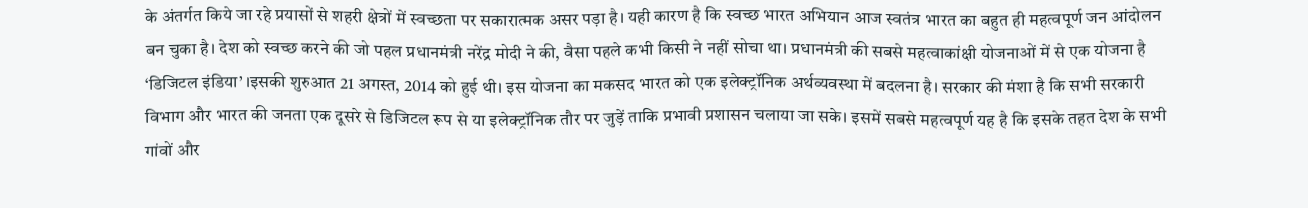के अंतर्गत किये जा रहे प्रयासों से शहरी क्षेत्रों में स्वच्छता पर सकारात्मक असर पड़ा है। यही कारण है कि स्वच्छ भारत अभियान आज स्वतंत्र भारत का बहुत ही महत्वपूर्ण जन आंदोलन बन चुका है। देश को स्वच्छ करने की जो पहल प्रधानमंत्री नरेंद्र मोदी ने की, वैसा पहले कभी किसी ने नहीं सोचा था। प्रधानमंत्री की सबसे महत्वाकांक्षी योजनाओं में से एक योजना है ‘डिजिटल इंडिया’ ।इसकी शुरुआत 21 अगस्त, 2014 को हुई थी। इस योजना का मकसद भारत को एक इलेक्ट्रॉनिक अर्थव्यवस्था में बदलना है। सरकार की मंशा है कि सभी सरकारी विभाग और भारत की जनता एक दूसरे से डिजिटल रूप से या इलेक्ट्रॉनिक तौर पर जुड़ें ताकि प्रभावी प्रशासन चलाया जा सके। इसमें सबसे महत्वपूर्ण यह है कि इसके तहत देश के सभी गांवों और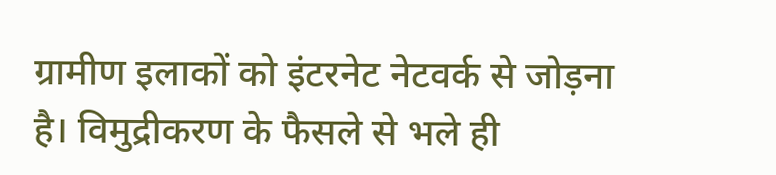ग्रामीण इलाकों को इंटरनेट नेटवर्क से जोड़ना है। विमुद्रीकरण के फैसले से भले ही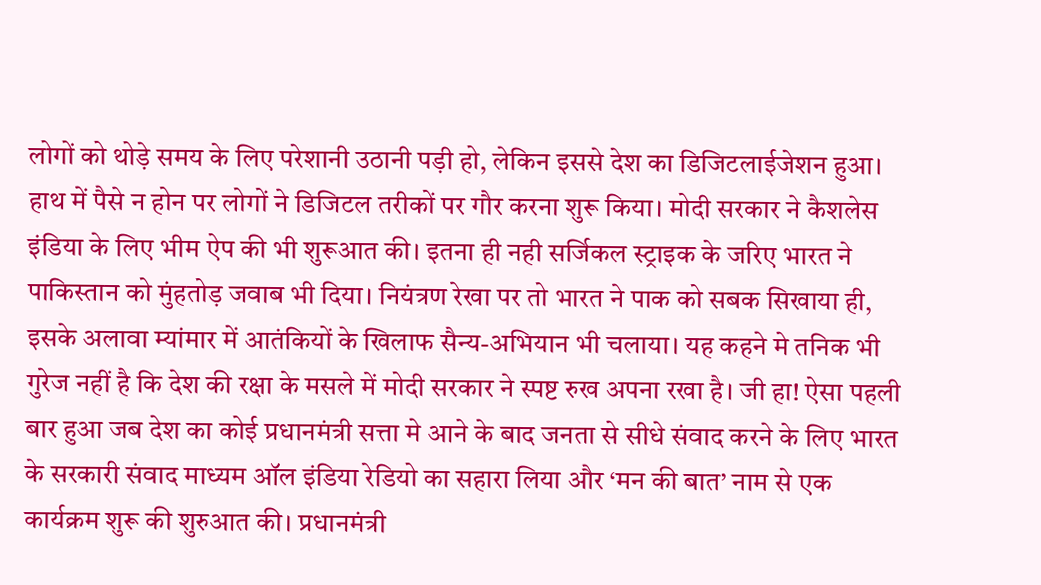लोगों को थोड़े समय के लिए परेशानी उठानी पड़ी हो, लेकिन इससे देश का डिजिटलाईजेशन हुआ। हाथ में पैसे न होन पर लोगों ने डिजिटल तरीकों पर गौर करना शुरू किया। मोदी सरकार ने कैशलेस इंडिया के लिए भीम ऐप की भी शुरूआत की। इतना ही नही सर्जिकल स्ट्राइक के जरिए भारत ने पाकिस्तान को मुंहतोड़ जवाब भी दिया। नियंत्रण रेखा पर तो भारत ने पाक को सबक सिखाया ही, इसके अलावा म्यांमार में आतंकियों के खिलाफ सैन्य-अभियान भी चलाया। यह कहने मे तनिक भी गुरेज नहीं है कि देश की रक्षा के मसले में मोदी सरकार ने स्पष्ट रुख अपना रखा है। जी हा! ऐसा पहली बार हुआ जब देश का कोई प्रधानमंत्री सत्ता मे आने के बाद जनता से सीधे संवाद करने के लिए भारत के सरकारी संवाद माध्यम ऑल इंडिया रेडियो का सहारा लिया और ‘मन की बात’ नाम से एक कार्यक्रम शुरू की शुरुआत की। प्रधानमंत्री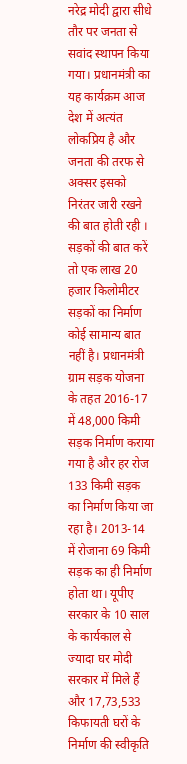नरेद्र मोदी द्वारा सीधे तौर पर जनता से सवांद स्थापन किया गया। प्रधानमंत्री का यह कार्यक्रम आज देश में अत्यंत लोकप्रिय है और जनता की तरफ से अक्सर इसको निरंतर जारी रखने की बात होती रही । सड़कों की बात करें तो एक लाख 20 हजार किलोमीटर सड़कों का निर्माण कोई सामान्य बात नहीं है। प्रधानमंत्री ग्राम सड़क योजना के तहत 2016-17 में 48,000 किमी सड़क निर्माण कराया गया है और हर रोज 133 किमी सड़क का निर्माण किया जा रहा है। 2013-14 में रोजाना 69 किमी सड़क का ही निर्माण होता था। यूपीए सरकार के 10 साल के कार्यकाल से ज्यादा घर मोदी सरकार में मिले हैं और 17,73,533 किफायती घरों के निर्माण की स्वीकृति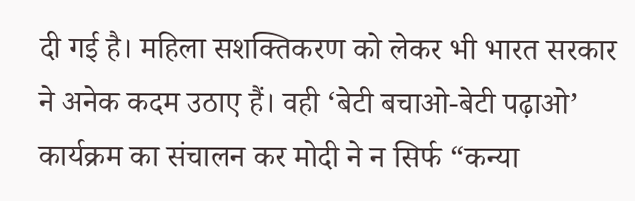दी गई है। महिला सशक्तिकरण को लेकर भी भारत सरकार ने अनेक कदम उठाए हैं। वही ‘बेटी बचाओ-बेटी पढ़ाओ’ कार्यक्रम का संचालन कर मोदी ने न सिर्फ “कन्या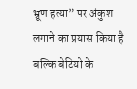भ्रूण हत्या” पर अंकुश लगाने का प्रयास किया है बल्कि बेटियो के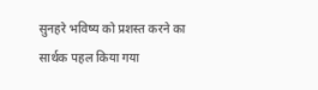सुनहरे भविष्य को प्रशस्त करने का सार्थक पहल किया गया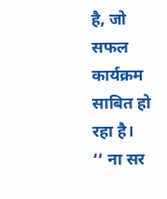है, जो सफल कार्यक्रम साबित हो रहा है।
‘‘ ना सर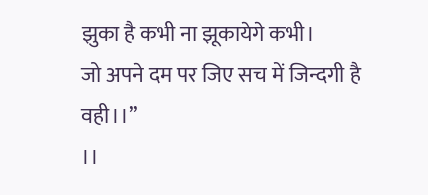झुका है कभी ना झूकायेगे कभी।
जो अपने दम पर जिए सच में जिन्दगी है वही।।’’
।।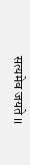सत्यमेव जयते ।।